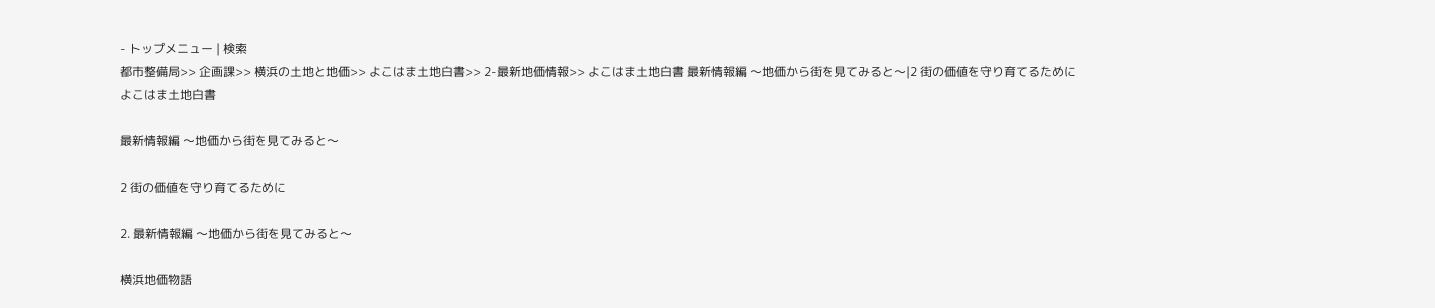- トップメニュー | 検索
都市整備局>> 企画課>> 横浜の土地と地価>> よこはま土地白書>> 2-最新地価情報>> よこはま土地白書 最新情報編 〜地価から街を見てみると〜|2 街の価値を守り育てるために
よこはま土地白書

最新情報編 〜地価から街を見てみると〜

2 街の価値を守り育てるために

2. 最新情報編 〜地価から街を見てみると〜

横浜地価物語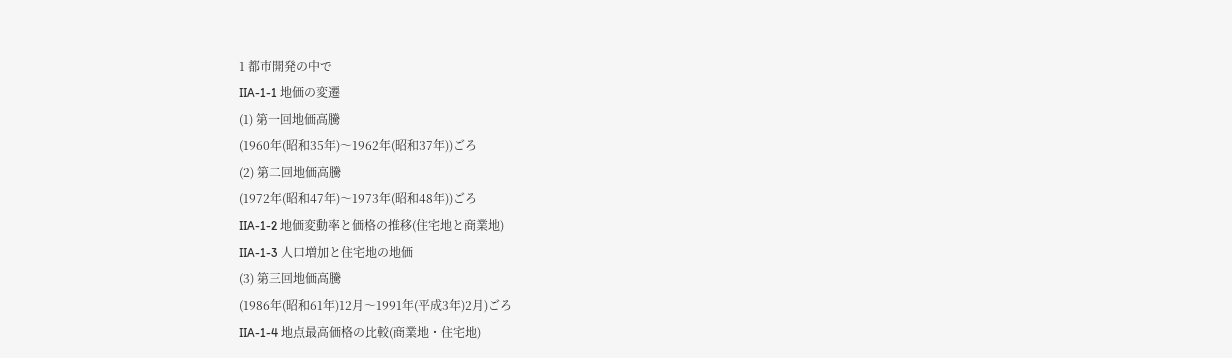1 都市開発の中で
IIA-1-1 地価の変遷
(1) 第一回地価高騰
(1960年(昭和35年)〜1962年(昭和37年))ごろ
(2) 第二回地価高騰
(1972年(昭和47年)〜1973年(昭和48年))ごろ
IIA-1-2 地価変動率と価格の推移(住宅地と商業地)
IIA-1-3 人口増加と住宅地の地価
(3) 第三回地価高騰
(1986年(昭和61年)12月〜1991年(平成3年)2月)ごろ
IIA-1-4 地点最高価格の比較(商業地・住宅地)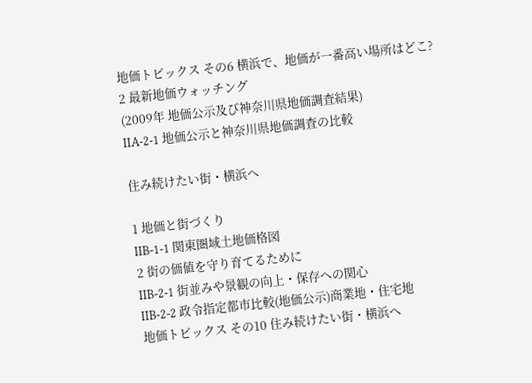地価トピックス その6 横浜で、地価が一番高い場所はどこ?
2 最新地価ウォッチング
(2009年 地価公示及び神奈川県地価調査結果)
IIA-2-1 地価公示と神奈川県地価調査の比較

住み続けたい街・横浜へ

1 地価と街づくり
IIB-1-1 関東圏域土地価格図
2 街の価値を守り育てるために
IIB-2-1 街並みや景観の向上・保存への関心
IIB-2-2 政令指定都市比較(地価公示)商業地・住宅地
地価トピックス その10 住み続けたい街・横浜へ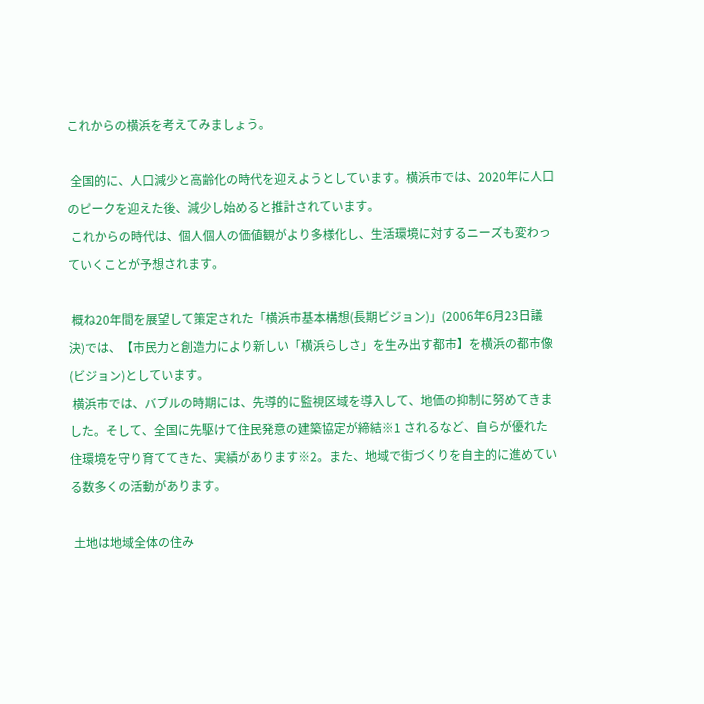これからの横浜を考えてみましょう。

 全国的に、人口減少と高齢化の時代を迎えようとしています。横浜市では、2020年に人口のピークを迎えた後、減少し始めると推計されています。
 これからの時代は、個人個人の価値観がより多様化し、生活環境に対するニーズも変わっていくことが予想されます。

 概ね20年間を展望して策定された「横浜市基本構想(長期ビジョン)」(2006年6月23日議決)では、【市民力と創造力により新しい「横浜らしさ」を生み出す都市】を横浜の都市像(ビジョン)としています。
 横浜市では、バブルの時期には、先導的に監視区域を導入して、地価の抑制に努めてきました。そして、全国に先駆けて住民発意の建築協定が締結※1 されるなど、自らが優れた住環境を守り育ててきた、実績があります※2。また、地域で街づくりを自主的に進めている数多くの活動があります。

 土地は地域全体の住み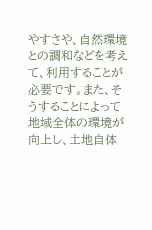やすさや、自然環境との調和などを考えて、利用することが必要です。また、そうすることによって地域全体の環境が向上し、土地自体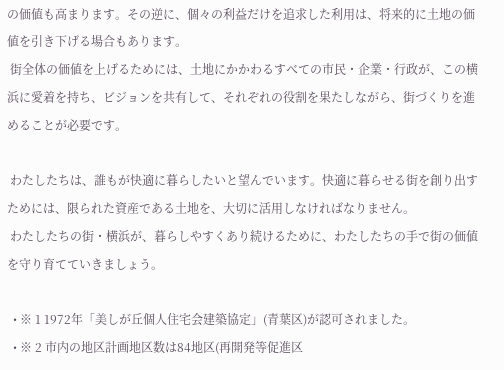の価値も高まります。その逆に、個々の利益だけを追求した利用は、将来的に土地の価値を引き下げる場合もあります。
 街全体の価値を上げるためには、土地にかかわるすべての市民・企業・行政が、この横浜に愛着を持ち、ビジョンを共有して、それぞれの役割を果たしながら、街づくりを進めることが必要です。

 わたしたちは、誰もが快適に暮らしたいと望んでいます。快適に暮らせる街を創り出すためには、限られた資産である土地を、大切に活用しなければなりません。
 わたしたちの街・横浜が、暮らしやすくあり続けるために、わたしたちの手で街の価値を守り育てていきましょう。

  • ※ 1 1972年「美しが丘個人住宅会建築協定」(青葉区)が認可されました。
  • ※ 2 市内の地区計画地区数は84地区(再開発等促進区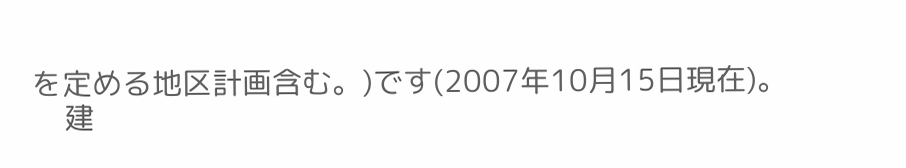を定める地区計画含む。)です(2007年10月15日現在)。
    建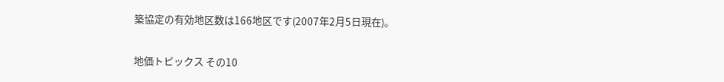築協定の有効地区数は166地区です(2007年2月5日現在)。


地価トピックス その10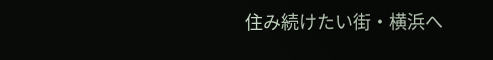住み続けたい街・横浜へ